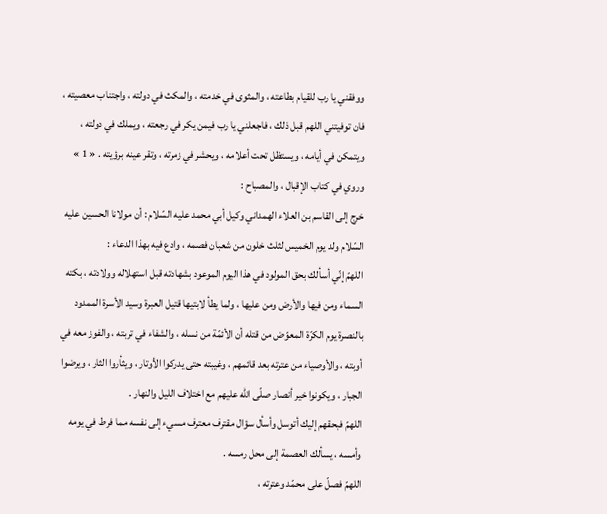ووفقني يا رب للقيام بطاعته ، والمثوى في خدمته ، والمكث في دولته ، واجتناب معصيته ، فان توفيتني اللهم قبل ذلك ، فاجعلني يا رب فيمن يكر في رجعته ، ويملك في دولته ، ويتمكن في أيامه ، ويستظل تحت أعلامه ، ويحشر في زمرته ، وتقر عينه برؤيته . « 1 »
وروي في كتاب الإقبال ، والمصباح :
خرج إلى القاسم بن العلاء الهمداني وكيل أبي محمد عليه السّلام : أن مولانا الحسين عليه السّلام ولد يوم الخميس لثلث خلون من شعبان فصمه ، وادع فيه بهذا الدعاء :
اللهمّ إنّي أسألك بحق المولود في هذا اليوم الموعود بشهادته قبل استهلاله وولادته ، بكته السماء ومن فيها والأرض ومن عليها ، ولما يطأ لابتيها قتيل العبرة وسيد الأسرة الممدود بالنصرة يوم الكرّة المعوّض من قتله أن الأئمّة من نسله ، والشفاء في تربته ، والفوز معه في أوبته ، والأوصياء من عترته بعد قائمهم ، وغيبته حتى يدركوا الأوتار ، ويثأروا الثار ، ويرضوا الجبار ، ويكونوا خير أنصار صلّى اللّه عليهم مع اختلاف الليل والنهار .
اللهمّ فبحقهم إليك أتوسل وأسأل سؤال مقترف معترف مسيء إلى نفسه مما فرط في يومه وأمسه ، يسألك العصمة إلى محل رمسه .
اللهمّ فصلّ على محمّد وعترته ،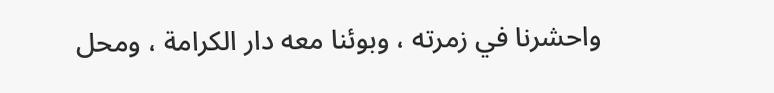واحشرنا في زمرته ، وبوئنا معه دار الكرامة ، ومحل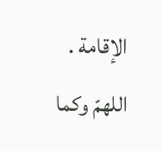الإقامة .
اللهمّ وكما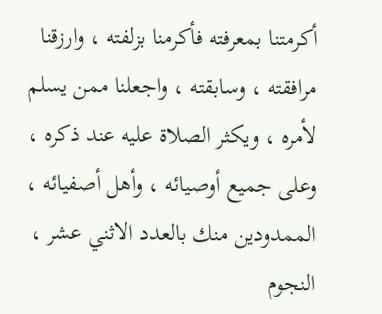أكرمتنا بمعرفته فأكرمنا بزلفته ، وارزقنا مرافقته ، وسابقته ، واجعلنا ممن يسلم لأمره ، ويكثر الصلاة عليه عند ذكره ، وعلى جميع أوصيائه ، وأهل أصفيائه ، الممدودين منك بالعدد الاثني عشر ، النجوم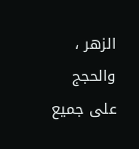الزهر ، والحجج على جميع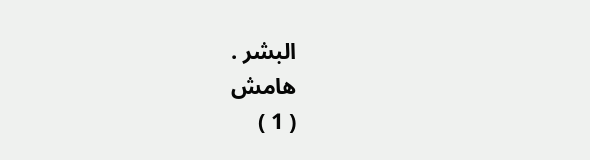البشر .
هامش
( 1 )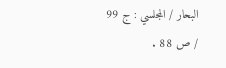البحار / المجلسي : ج 99 / ص 88 .